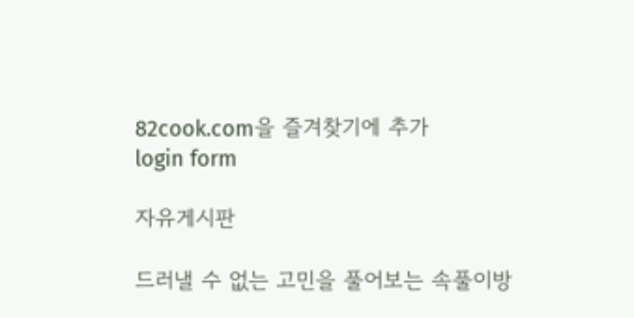82cook.com을 즐겨찾기에 추가
login form

자유게시판

드러낼 수 없는 고민을 풀어보는 속풀이방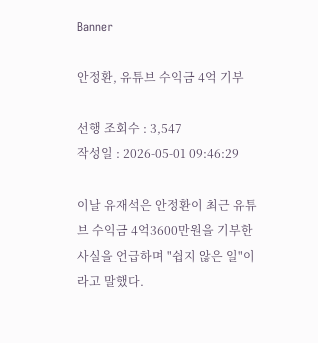Banner

안정환, 유튜브 수익금 4억 기부

선행 조회수 : 3,547
작성일 : 2026-05-01 09:46:29

이날 유재석은 안정환이 최근 유튜브 수익금 4억3600만원을 기부한 사실을 언급하며 "쉽지 않은 일"이라고 말했다.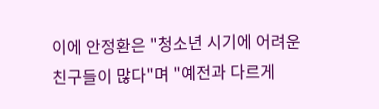이에 안정환은 "청소년 시기에 어려운 친구들이 많다"며 "예전과 다르게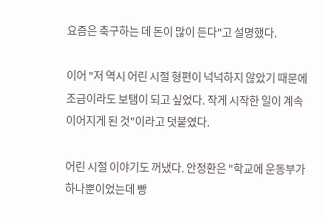요즘은 축구하는 데 돈이 많이 든다"고 설명했다.

이어 "저 역시 어린 시절 형편이 넉넉하지 않았기 때문에 조금이라도 보탬이 되고 싶었다. 작게 시작한 일이 계속 이어지게 된 것"이라고 덧붙였다.

어린 시절 이야기도 꺼냈다. 안정환은 "학교에 운동부가 하나뿐이었는데 빵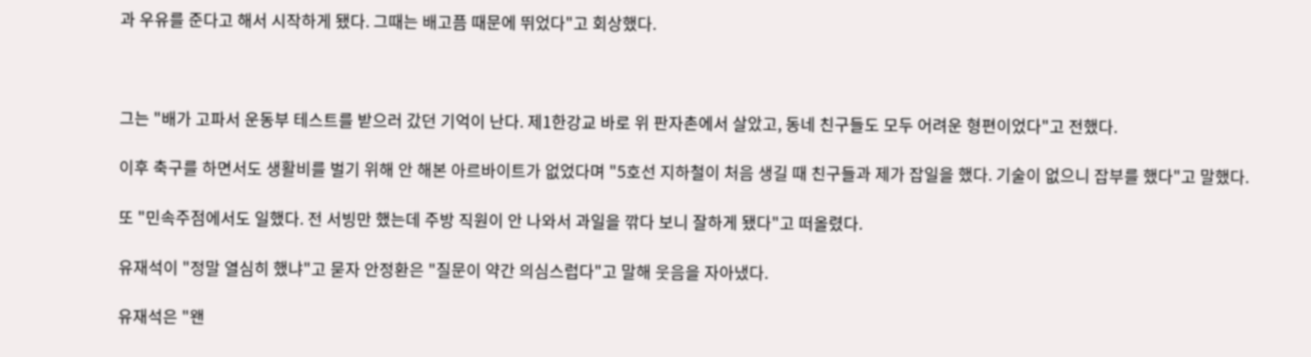과 우유를 준다고 해서 시작하게 됐다. 그때는 배고픔 때문에 뛰었다"고 회상했다.



그는 "배가 고파서 운동부 테스트를 받으러 갔던 기억이 난다. 제1한강교 바로 위 판자촌에서 살았고, 동네 친구들도 모두 어려운 형편이었다"고 전했다.

이후 축구를 하면서도 생활비를 벌기 위해 안 해본 아르바이트가 없었다며 "5호선 지하철이 처음 생길 때 친구들과 제가 잡일을 했다. 기술이 없으니 잡부를 했다"고 말했다.

또 "민속주점에서도 일했다. 전 서빙만 했는데 주방 직원이 안 나와서 과일을 깎다 보니 잘하게 됐다"고 떠올렸다.

유재석이 "정말 열심히 했냐"고 묻자 안정환은 "질문이 약간 의심스럽다"고 말해 웃음을 자아냈다.

유재석은 "왠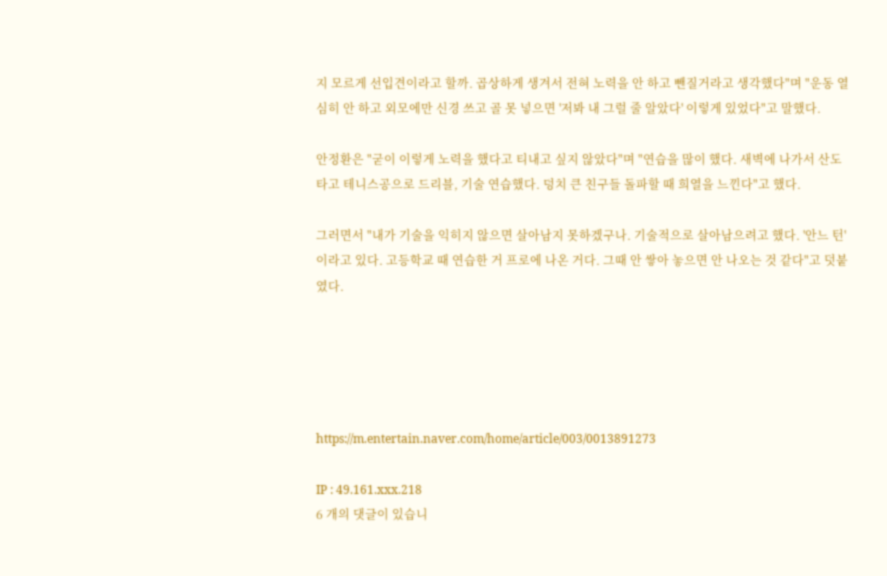지 모르게 선입견이라고 할까. 곱상하게 생겨서 전혀 노력을 안 하고 뺀질거라고 생각했다"며 "운동 열심히 안 하고 외모에만 신경 쓰고 골 못 넣으면 '저봐 내 그럴 줄 알았다' 이렇게 있었다"고 말했다.

안정환은 "굳이 이렇게 노력을 했다고 티내고 싶지 않았다"며 "연습을 많이 했다. 새벽에 나가서 산도 타고 테니스공으로 드리블, 기술 연습했다. 덩치 큰 친구들 돌파할 때 희열을 느낀다"고 했다.

그러면서 "내가 기술을 익히지 않으면 살아남지 못하겠구나. 기술적으로 살아남으려고 했다. '안느 턴'이라고 있다. 고등학교 때 연습한 거 프로에 나온 거다. 그때 안 쌓아 놓으면 안 나오는 것 같다"고 덧붙였다.





https://m.entertain.naver.com/home/article/003/0013891273

IP : 49.161.xxx.218
6 개의 댓글이 있습니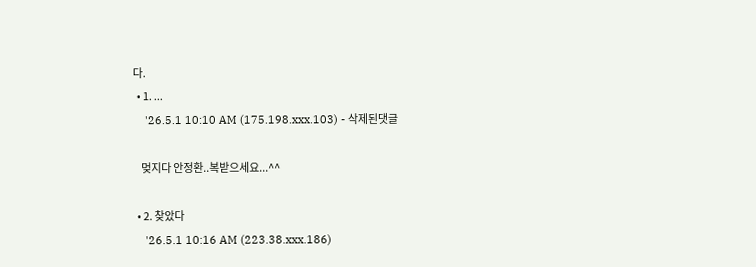다.
  • 1. ...
    '26.5.1 10:10 AM (175.198.xxx.103) - 삭제된댓글

    멎지다 안정환..복받으세요...^^

  • 2. 찾았다
    '26.5.1 10:16 AM (223.38.xxx.186)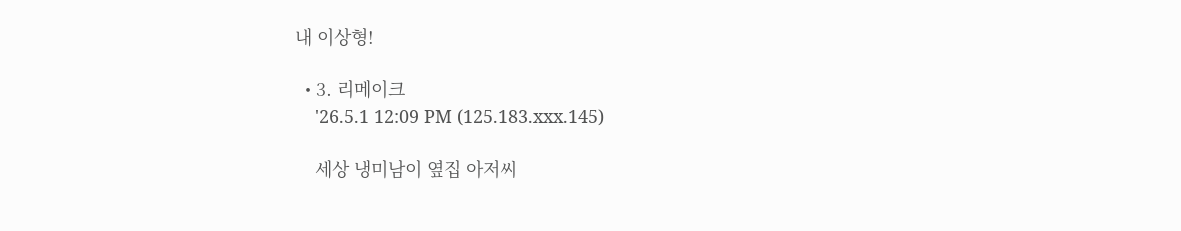내 이상형!

  • 3. 리메이크
    '26.5.1 12:09 PM (125.183.xxx.145)

    세상 냉미남이 옆집 아저씨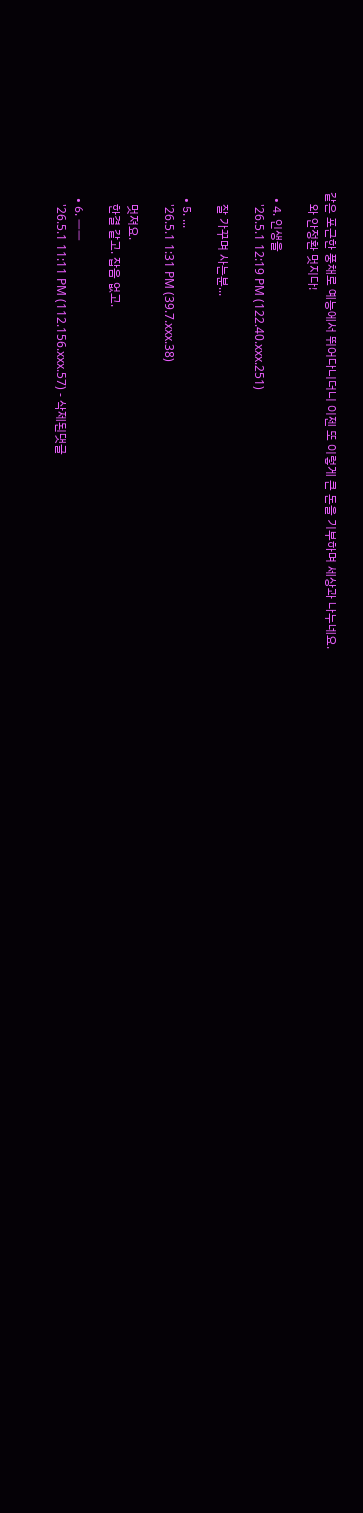같은 포근한 풍채로 예능에서 뛰어다니더니 이젠 또 이렇게 큰 돈을 기부하며 세상과 나누네요.
    와 안정환 멋지다!

  • 4. 인생을
    '26.5.1 12:19 PM (122.40.xxx.251)

    잘 가꾸며 사는분...

  • 5. ...
    '26.5.1 1:31 PM (39.7.xxx.38)

    멋져요.
    한결 같고. 잡음 없고.

  • 6. ㅡㅡ
    '26.5.1 11:11 PM (112.156.xxx.57) - 삭제된댓글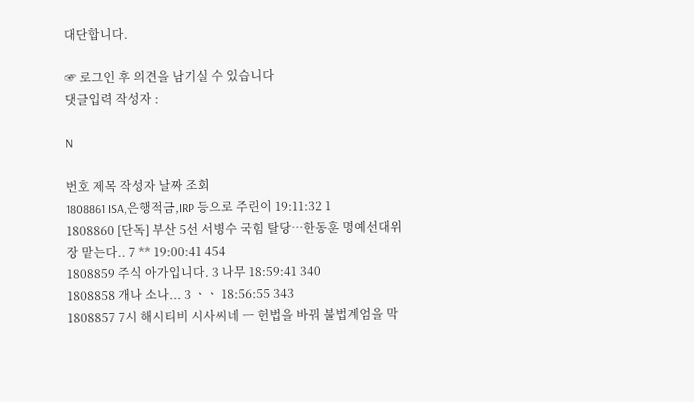대단합니다.

☞ 로그인 후 의견을 남기실 수 있습니다
댓글입력 작성자 :

N

번호 제목 작성자 날짜 조회
1808861 ISA,은행적금,IRP 등으로 주린이 19:11:32 1
1808860 [단독] 부산 5선 서병수 국힘 탈당…한동훈 명예선대위장 맡는다.. 7 ** 19:00:41 454
1808859 주식 아가입니다. 3 나무 18:59:41 340
1808858 개나 소나... 3 ㆍㆍ 18:56:55 343
1808857 7시 해시티비 시사씨네 ㅡ 헌법을 바꿔 불법계엄을 막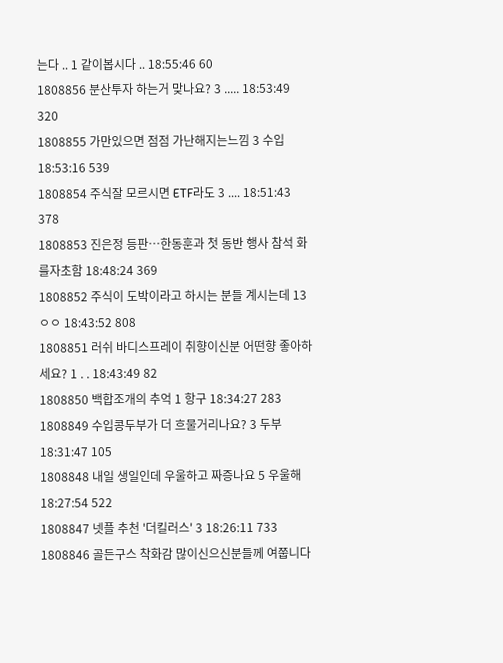는다 .. 1 같이봅시다 .. 18:55:46 60
1808856 분산투자 하는거 맞나요? 3 ..... 18:53:49 320
1808855 가만있으면 점점 가난해지는느낌 3 수입 18:53:16 539
1808854 주식잘 모르시면 ETF라도 3 .... 18:51:43 378
1808853 진은정 등판…한동훈과 첫 동반 행사 참석 화를자초함 18:48:24 369
1808852 주식이 도박이라고 하시는 분들 계시는데 13 ㅇㅇ 18:43:52 808
1808851 러쉬 바디스프레이 취향이신분 어떤향 좋아하세요? 1 . . 18:43:49 82
1808850 백합조개의 추억 1 항구 18:34:27 283
1808849 수입콩두부가 더 흐물거리나요? 3 두부 18:31:47 105
1808848 내일 생일인데 우울하고 짜증나요 5 우울해 18:27:54 522
1808847 넷플 추천 '더킬러스' 3 18:26:11 733
1808846 골든구스 착화감 많이신으신분들께 여쭙니다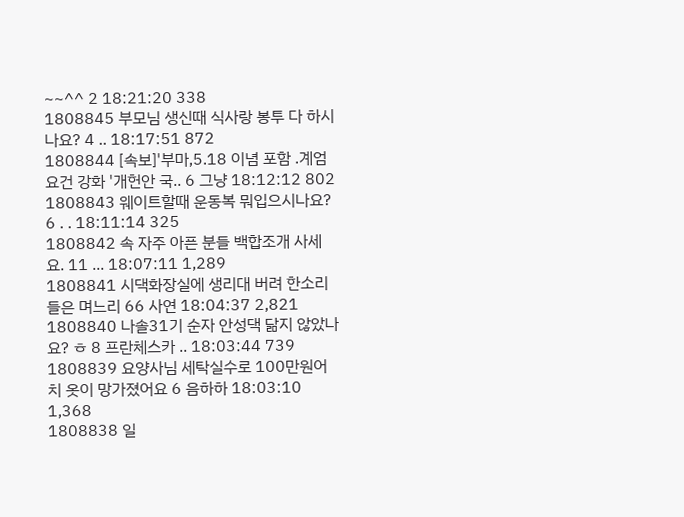~~^^ 2 18:21:20 338
1808845 부모님 생신때 식사랑 봉투 다 하시나요? 4 .. 18:17:51 872
1808844 [속보]'부마,5.18 이념 포함 .계엄 요건 강화 '개헌안 국.. 6 그냥 18:12:12 802
1808843 웨이트할때 운동복 뭐입으시나요? 6 . . 18:11:14 325
1808842 속 자주 아픈 분들 백합조개 사세요. 11 ... 18:07:11 1,289
1808841 시댁화장실에 생리대 버려 한소리 들은 며느리 66 사연 18:04:37 2,821
1808840 나솔31기 순자 안성댁 닮지 않았나요? ㅎ 8 프란체스카 .. 18:03:44 739
1808839 요양사님 세탁실수로 100만원어치 옷이 망가졌어요 6 음하하 18:03:10 1,368
1808838 일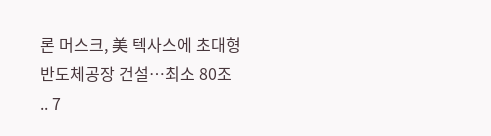론 머스크, 美 텍사스에 초대형 반도체공장 건설…최소 80조 .. 7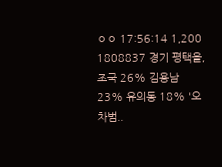ㅇㅇ 17:56:14 1,200
1808837 경기 평택을, 조국 26% 김용남 23% 유의동 18% '오차범..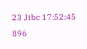23 Jtbc 17:52:45 896